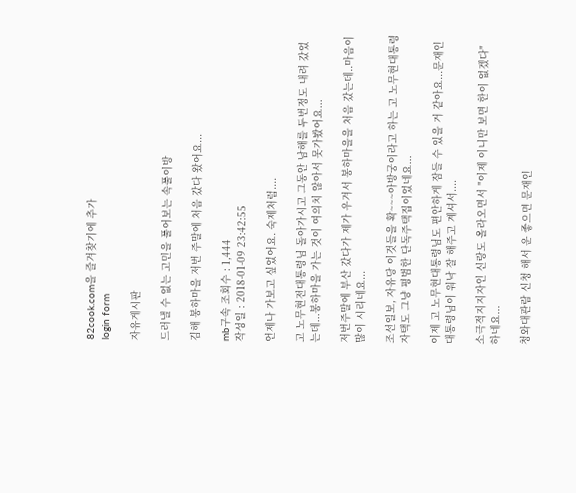82cook.com을 즐겨찾기에 추가
login form

자유게시판

드러낼 수 없는 고민을 풀어보는 속풀이방

김해 봉하마을 저번 주말에 처음 갔다 왔어요...

mb구속 조회수 : 1,444
작성일 : 2018-01-09 23:42:55

언제나 가보고 싶었어요. 숙제처럼....

고 노무현전대통령님 돌아가시고 그동안 남해를 두번정도 내려 갔었는데...봉하마을 가는 것이 여의치 않아서 못가봤어요...

저번주말에 부산 갔다가 제가 우겨서 봉하마을을 처음 갔는데..마음이 많이 시리네요...

조선일보, 자유당 이것들을 확~~~아방궁이라고 하는 고 노무현대통령자택도 그냥 평범한 단독주택집이었네요...

이제 고 노무현대통령님도 편안하게 잠들 수 있을 거 같아요...문재인대통령님이 워낙 잘 해주고 계셔서....

소극적지지자인 신랑도 올라오면서 "이제 이니만 보면 한이 없겠다" 하네요...

청와대관람 신청 해서 운 좋으면 문재인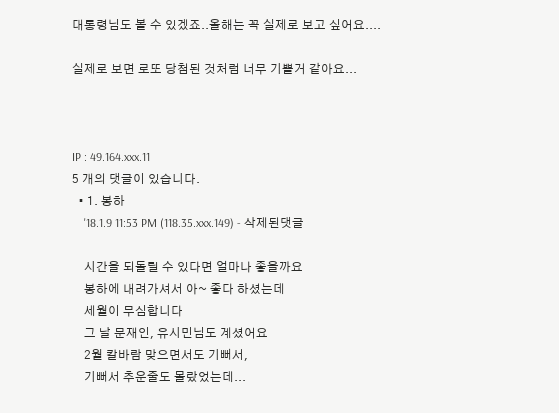대통령님도 볼 수 있겠죠..올해는 꼭 실제로 보고 싶어요....

실제로 보면 로또 당첨된 것처럼 너무 기쁠거 같아요...



IP : 49.164.xxx.11
5 개의 댓글이 있습니다.
  • 1. 봉하
    '18.1.9 11:53 PM (118.35.xxx.149) - 삭제된댓글

    시간을 되돌릴 수 있다면 얼마나 좋을까요
    봉하에 내려가셔서 아~ 좋다 하셨는데
    세월이 무심합니다
    그 날 문재인, 유시민님도 계셨어요
    2월 칼바람 맞으면서도 기뻐서,
    기뻐서 추운줄도 몰랐었는데...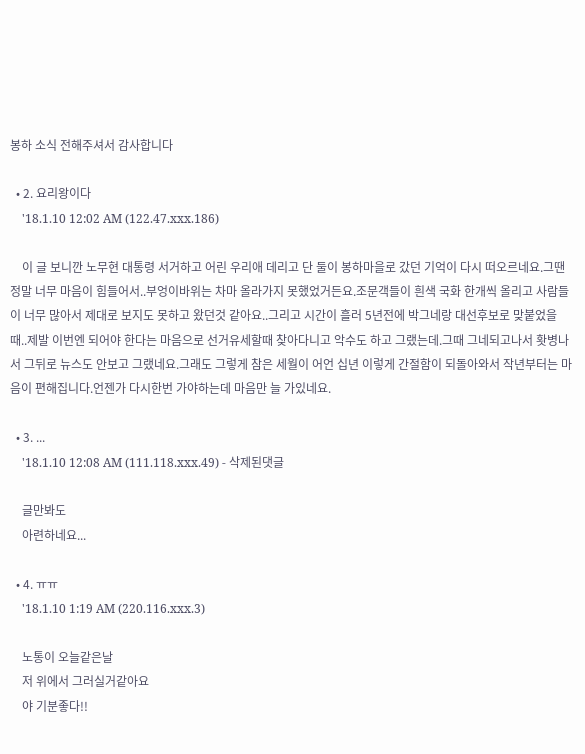봉하 소식 전해주셔서 감사합니다

  • 2. 요리왕이다
    '18.1.10 12:02 AM (122.47.xxx.186)

    이 글 보니깐 노무현 대통령 서거하고 어린 우리애 데리고 단 둘이 봉하마을로 갔던 기억이 다시 떠오르네요.그땐 정말 너무 마음이 힘들어서..부엉이바위는 차마 올라가지 못했었거든요.조문객들이 흰색 국화 한개씩 올리고 사람들이 너무 많아서 제대로 보지도 못하고 왔던것 같아요..그리고 시간이 흘러 5년전에 박그네랑 대선후보로 맞붙었을때..제발 이번엔 되어야 한다는 마음으로 선거유세할때 찾아다니고 악수도 하고 그랬는데.그때 그네되고나서 홧병나서 그뒤로 뉴스도 안보고 그랬네요.그래도 그렇게 참은 세월이 어언 십년 이렇게 간절함이 되돌아와서 작년부터는 마음이 편해집니다.언젠가 다시한번 가야하는데 마음만 늘 가있네요.

  • 3. ...
    '18.1.10 12:08 AM (111.118.xxx.49) - 삭제된댓글

    글만봐도
    아련하네요...

  • 4. ㅠㅠ
    '18.1.10 1:19 AM (220.116.xxx.3)

    노통이 오늘같은날
    저 위에서 그러실거같아요
    야 기분좋다!!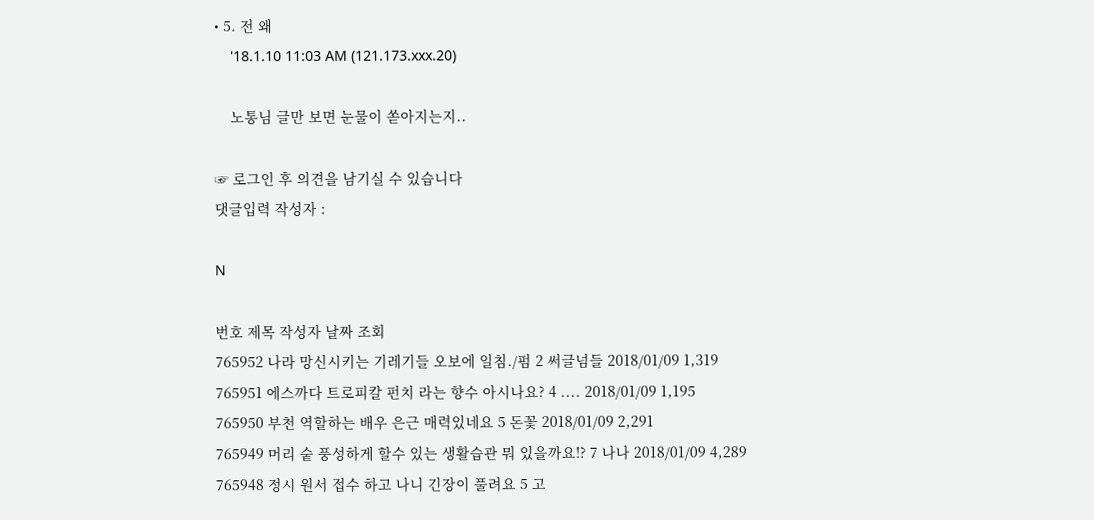• 5. 전 왜
    '18.1.10 11:03 AM (121.173.xxx.20)

    노통님 글만 보면 눈물이 쏟아지는지..

☞ 로그인 후 의견을 남기실 수 있습니다
댓글입력 작성자 :

N

번호 제목 작성자 날짜 조회
765952 나라 망신시키는 기레기들 오보에 일침./펌 2 써글넘들 2018/01/09 1,319
765951 에스까다 트로피칼 펀치 라는 향수 아시나요? 4 .... 2018/01/09 1,195
765950 부천 역할하는 배우 은근 매력있네요 5 돈꽃 2018/01/09 2,291
765949 머리 숱 풍성하게 할수 있는 생활습관 뭐 있을까요!? 7 나나 2018/01/09 4,289
765948 정시 원서 접수 하고 나니 긴장이 풀려요 5 고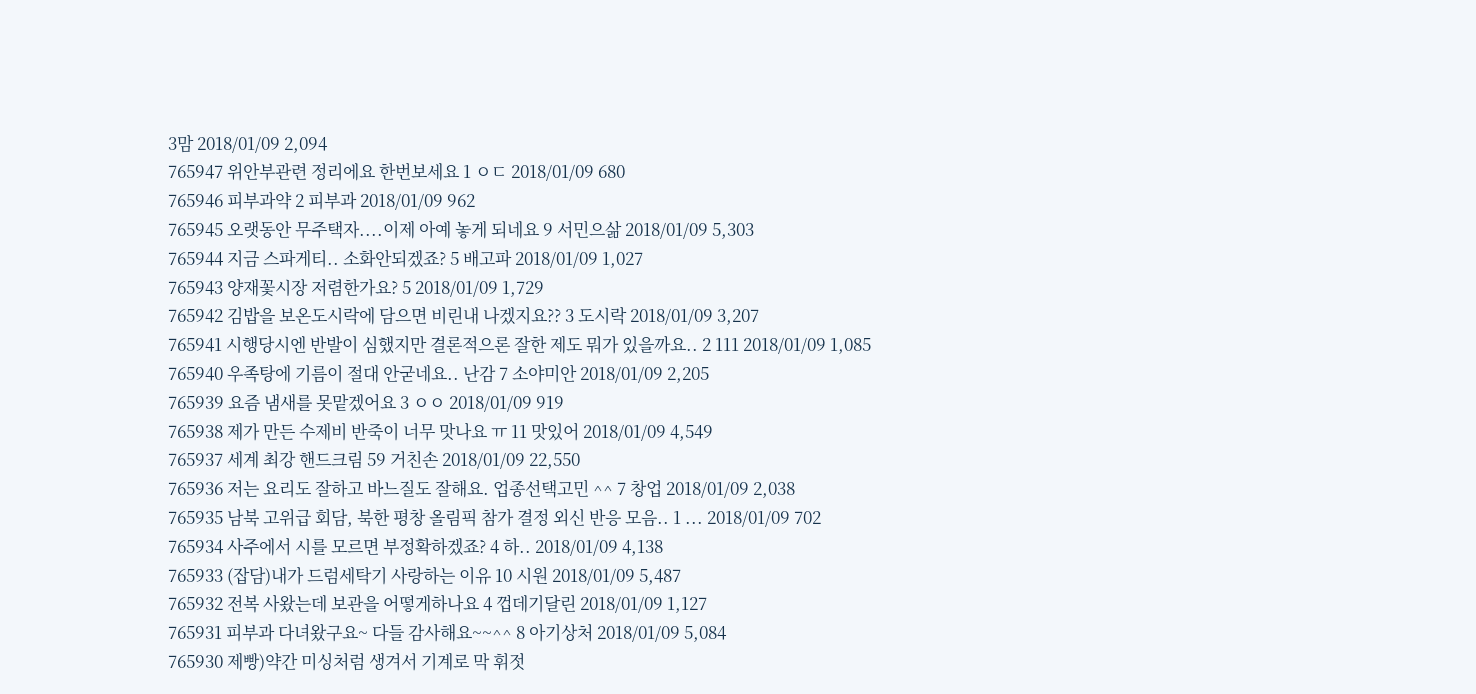3맘 2018/01/09 2,094
765947 위안부관련 정리에요 한번보세요 1 ㅇㄷ 2018/01/09 680
765946 피부과약 2 피부과 2018/01/09 962
765945 오랫동안 무주택자....이제 아예 놓게 되네요 9 서민으삶 2018/01/09 5,303
765944 지금 스파게티.. 소화안되겠죠? 5 배고파 2018/01/09 1,027
765943 양재꽃시장 저렴한가요? 5 2018/01/09 1,729
765942 김밥을 보온도시락에 담으면 비린내 나겠지요?? 3 도시락 2018/01/09 3,207
765941 시행당시엔 반발이 심했지만 결론적으론 잘한 제도 뭐가 있을까요.. 2 111 2018/01/09 1,085
765940 우족탕에 기름이 절대 안굳네요.. 난감 7 소야미안 2018/01/09 2,205
765939 요즘 냄새를 못맡겠어요 3 ㅇㅇ 2018/01/09 919
765938 제가 만든 수제비 반죽이 너무 맛나요 ㅠ 11 맛있어 2018/01/09 4,549
765937 세계 최강 핸드크림 59 거친손 2018/01/09 22,550
765936 저는 요리도 잘하고 바느질도 잘해요. 업종선택고민 ^^ 7 창업 2018/01/09 2,038
765935 남북 고위급 회담, 북한 평창 올림픽 참가 결정 외신 반응 모음.. 1 ... 2018/01/09 702
765934 사주에서 시를 모르면 부정확하겠죠? 4 하.. 2018/01/09 4,138
765933 (잡담)내가 드럼세탁기 사랑하는 이유 10 시원 2018/01/09 5,487
765932 전복 사왔는데 보관을 어떻게하나요 4 껍데기달린 2018/01/09 1,127
765931 피부과 다녀왔구요~ 다들 감사해요~~^^ 8 아기상처 2018/01/09 5,084
765930 제빵)약간 미싱처럼 생겨서 기계로 막 휘젓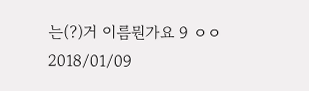는(?)거 이름뭔가요 9 ㅇㅇ 2018/01/09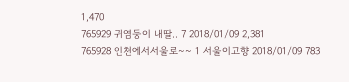1,470
765929 귀염둥이 내딸.. 7 2018/01/09 2,381
765928 인천에서서울로~~ 1 서울이고향 2018/01/09 783